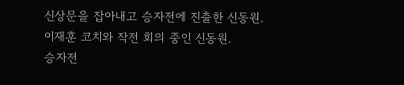신상문을 잡아내고 승자전에 진출한 신동원.
이재훈 코치와 작전 회의 중인 신동원.
승자전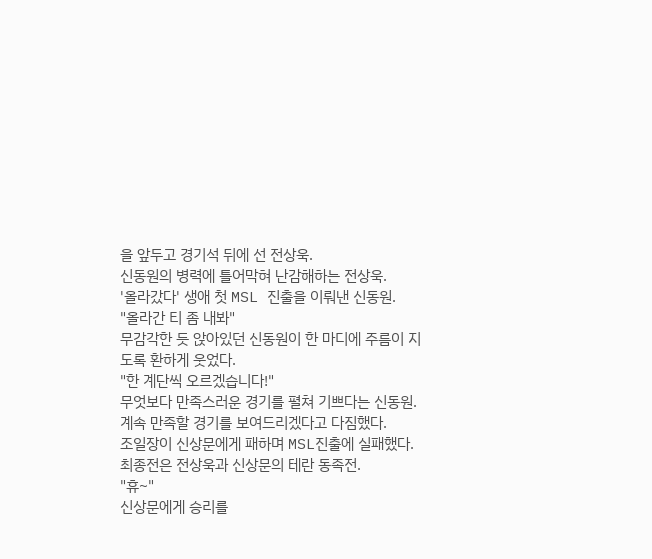을 앞두고 경기석 뒤에 선 전상욱.
신동원의 병력에 틀어막혀 난감해하는 전상욱.
'올라갔다' 생애 첫 MSL 진출을 이뤄낸 신동원.
"올라간 티 좀 내봐"
무감각한 듯 앉아있던 신동원이 한 마디에 주름이 지도록 환하게 웃었다.
"한 계단씩 오르겠습니다!"
무엇보다 만족스러운 경기를 펼쳐 기쁘다는 신동원. 계속 만족할 경기를 보여드리겠다고 다짐했다.
조일장이 신상문에게 패하며 MSL진출에 실패했다.
최종전은 전상욱과 신상문의 테란 동족전.
"휴~"
신상문에게 승리를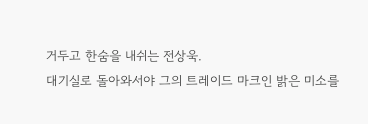거두고 한숨을 내쉬는 전상욱.
대기실로 돌아와서야 그의 트레이드 마크인 밝은 미소를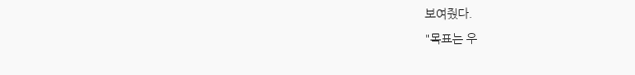보여줬다.
"목표는 우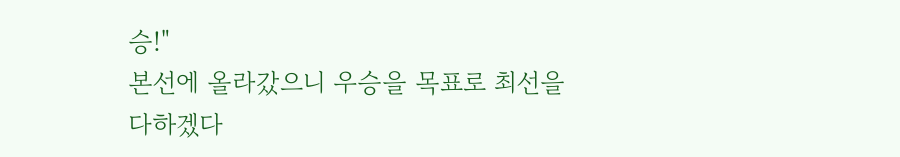승!"
본선에 올라갔으니 우승을 목표로 최선을 다하겠다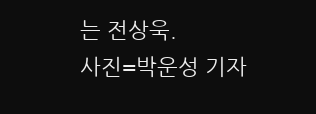는 전상욱.
사진=박운성 기자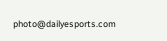photo@dailyesports.com